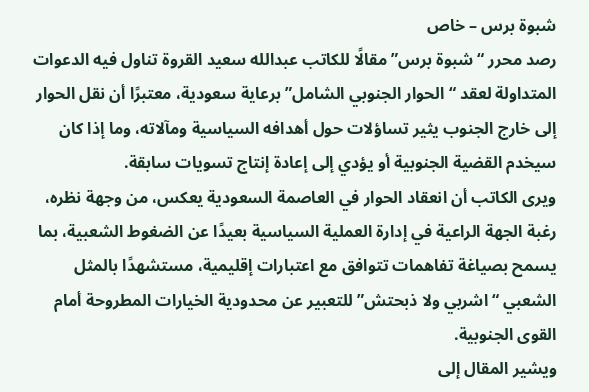شبوة برس – خاص
رصد محرر “شبوة برس” مقالًا للكاتب عبدالله سعيد القروة تناول فيه الدعوات المتداولة لعقد “الحوار الجنوبي الشامل” برعاية سعودية، معتبرًا أن نقل الحوار إلى خارج الجنوب يثير تساؤلات حول أهدافه السياسية ومآلاته، وما إذا كان سيخدم القضية الجنوبية أو يؤدي إلى إعادة إنتاج تسويات سابقة.
ويرى الكاتب أن انعقاد الحوار في العاصمة السعودية يعكس، من وجهة نظره، رغبة الجهة الراعية في إدارة العملية السياسية بعيدًا عن الضغوط الشعبية، بما يسمح بصياغة تفاهمات تتوافق مع اعتبارات إقليمية، مستشهدًا بالمثل الشعبي “اشربي ولا ذبحتش” للتعبير عن محدودية الخيارات المطروحة أمام القوى الجنوبية.
ويشير المقال إلى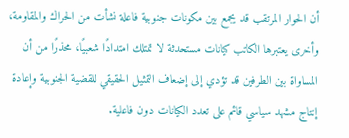أن الحوار المرتقب قد يجمع بين مكونات جنوبية فاعلة نشأت من الحراك والمقاومة، وأخرى يعتبرها الكاتب كيانات مستحدثة لا تمتلك امتدادًا شعبيًا، محذرًا من أن المساواة بين الطرفين قد تؤدي إلى إضعاف التمثيل الحقيقي للقضية الجنوبية وإعادة إنتاج مشهد سياسي قائم على تعدد الكيانات دون فاعلية.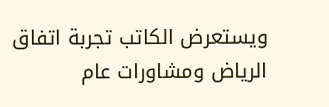ويستعرض الكاتب تجربة اتفاق الرياض ومشاورات عام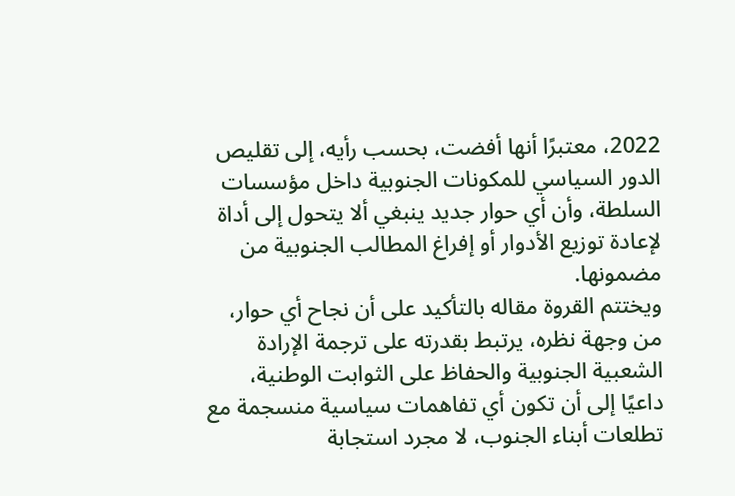2022، معتبرًا أنها أفضت، بحسب رأيه، إلى تقليص الدور السياسي للمكونات الجنوبية داخل مؤسسات السلطة، وأن أي حوار جديد ينبغي ألا يتحول إلى أداة لإعادة توزيع الأدوار أو إفراغ المطالب الجنوبية من مضمونها.
ويختتم القروة مقاله بالتأكيد على أن نجاح أي حوار، من وجهة نظره، يرتبط بقدرته على ترجمة الإرادة الشعبية الجنوبية والحفاظ على الثوابت الوطنية، داعيًا إلى أن تكون أي تفاهمات سياسية منسجمة مع تطلعات أبناء الجنوب، لا مجرد استجابة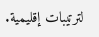لترتيبات إقليمية.